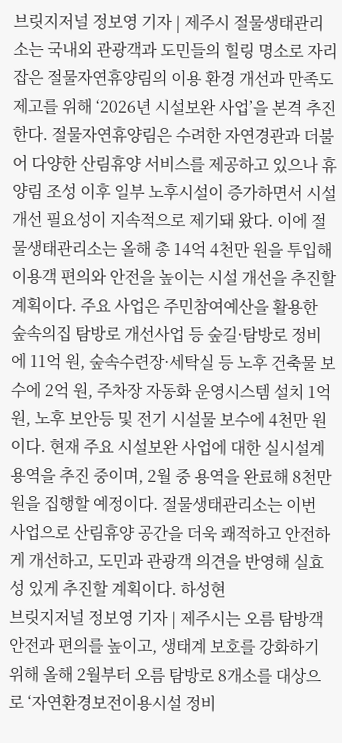브릿지저널 정보영 기자 | 제주시 절물생태관리소는 국내외 관광객과 도민들의 힐링 명소로 자리잡은 절물자연휴양림의 이용 환경 개선과 만족도 제고를 위해 ‘2026년 시설보완 사업’을 본격 추진한다. 절물자연휴양림은 수려한 자연경관과 더불어 다양한 산림휴양 서비스를 제공하고 있으나 휴양림 조성 이후 일부 노후시설이 증가하면서 시설 개선 필요성이 지속적으로 제기돼 왔다. 이에 절물생태관리소는 올해 총 14억 4천만 원을 투입해 이용객 편의와 안전을 높이는 시설 개선을 추진할 계획이다. 주요 사업은 주민참여예산을 활용한 숲속의집 탐방로 개선사업 등 숲길·탐방로 정비에 11억 원, 숲속수련장·세탁실 등 노후 건축물 보수에 2억 원, 주차장 자동화 운영시스템 설치 1억 원, 노후 보안등 및 전기 시설물 보수에 4천만 원이다. 현재 주요 시설보완 사업에 대한 실시설계 용역을 추진 중이며, 2월 중 용역을 완료해 8천만 원을 집행할 예정이다. 절물생태관리소는 이번 사업으로 산림휴양 공간을 더욱 쾌적하고 안전하게 개선하고, 도민과 관광객 의견을 반영해 실효성 있게 추진할 계획이다. 하성현
브릿지저널 정보영 기자 | 제주시는 오름 탐방객 안전과 편의를 높이고, 생태계 보호를 강화하기 위해 올해 2월부터 오름 탐방로 8개소를 대상으로 ‘자연환경보전이용시설 정비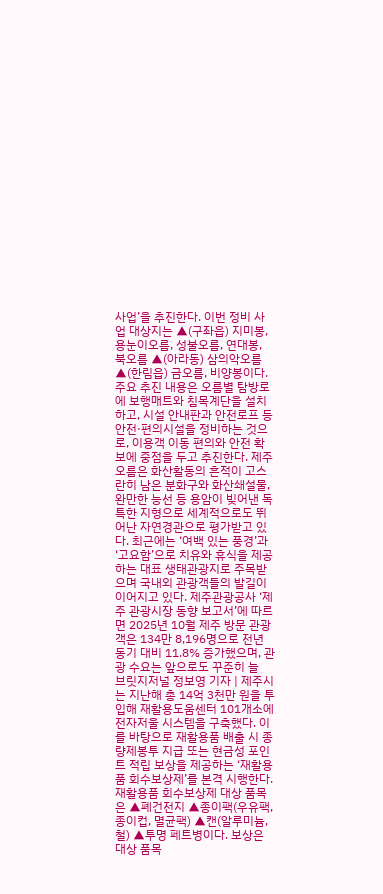사업’을 추진한다. 이번 정비 사업 대상지는 ▲(구좌읍) 지미봉, 용눈이오름, 성불오름, 연대봉, 북오름 ▲(아라동) 삼의악오름 ▲(한림읍) 금오름, 비양봉이다. 주요 추진 내용은 오름별 탐방로에 보행매트와 침목계단을 설치하고, 시설 안내판과 안전로프 등 안전·편의시설을 정비하는 것으로, 이용객 이동 편의와 안전 확보에 중점을 두고 추진한다. 제주 오름은 화산활동의 흔적이 고스란히 남은 분화구와 화산쇄설물, 완만한 능선 등 용암이 빚어낸 독특한 지형으로 세계적으로도 뛰어난 자연경관으로 평가받고 있다. 최근에는 ‘여백 있는 풍경’과 ‘고요함’으로 치유와 휴식을 제공하는 대표 생태관광지로 주목받으며 국내외 관광객들의 발길이 이어지고 있다. 제주관광공사 ‘제주 관광시장 동향 보고서’에 따르면 2025년 10월 제주 방문 관광객은 134만 8,196명으로 전년 동기 대비 11.8% 증가했으며, 관광 수요는 앞으로도 꾸준히 늘
브릿지저널 정보영 기자 | 제주시는 지난해 총 14억 3천만 원을 투입해 재활용도움센터 101개소에 전자저울 시스템을 구축했다. 이를 바탕으로 재활용품 배출 시 종량제봉투 지급 또는 현금성 포인트 적립 보상을 제공하는 ‘재활용품 회수보상제’를 본격 시행한다. 재활용품 회수보상제 대상 품목은 ▲폐건전지 ▲종이팩(우유팩, 종이컵, 멸균팩) ▲캔(알루미늄, 철) ▲투명 페트병이다. 보상은 대상 품목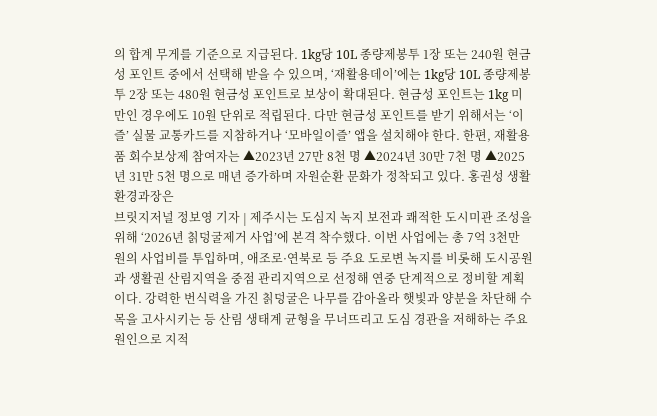의 합계 무게를 기준으로 지급된다. 1kg당 10L 종량제봉투 1장 또는 240원 현금성 포인트 중에서 선택해 받을 수 있으며, ‘재활용데이’에는 1kg당 10L 종량제봉투 2장 또는 480원 현금성 포인트로 보상이 확대된다. 현금성 포인트는 1kg 미만인 경우에도 10원 단위로 적립된다. 다만 현금성 포인트를 받기 위해서는 ‘이즐’ 실물 교통카드를 지참하거나 ‘모바일이즐’ 앱을 설치해야 한다. 한편, 재활용품 회수보상제 참여자는 ▲2023년 27만 8천 명 ▲2024년 30만 7천 명 ▲2025년 31만 5천 명으로 매년 증가하며 자원순환 문화가 정착되고 있다. 홍권성 생활환경과장은
브릿지저널 정보영 기자 | 제주시는 도심지 녹지 보전과 쾌적한 도시미관 조성을 위해 ‘2026년 칡덩굴제거 사업’에 본격 착수했다. 이번 사업에는 총 7억 3천만 원의 사업비를 투입하며, 애조로·연북로 등 주요 도로변 녹지를 비롯해 도시공원과 생활권 산림지역을 중점 관리지역으로 선정해 연중 단계적으로 정비할 계획이다. 강력한 번식력을 가진 칡덩굴은 나무를 감아올라 햇빛과 양분을 차단해 수목을 고사시키는 등 산림 생태계 균형을 무너뜨리고 도심 경관을 저해하는 주요 원인으로 지적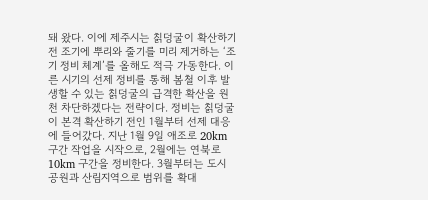돼 왔다. 이에 제주시는 칡덩굴이 확산하기 전 조기에 뿌리와 줄기를 미리 제거하는 ‘조기 정비 체계’를 올해도 적극 가동한다. 이른 시기의 선제 정비를 통해 봄철 이후 발생할 수 있는 칡덩굴의 급격한 확산을 원천 차단하겠다는 전략이다. 정비는 칡덩굴이 본격 확산하기 전인 1월부터 선제 대응에 들어갔다. 지난 1월 9일 애조로 20km 구간 작업을 시작으로, 2월에는 연북로 10km 구간을 정비한다. 3월부터는 도시공원과 산림지역으로 범위를 확대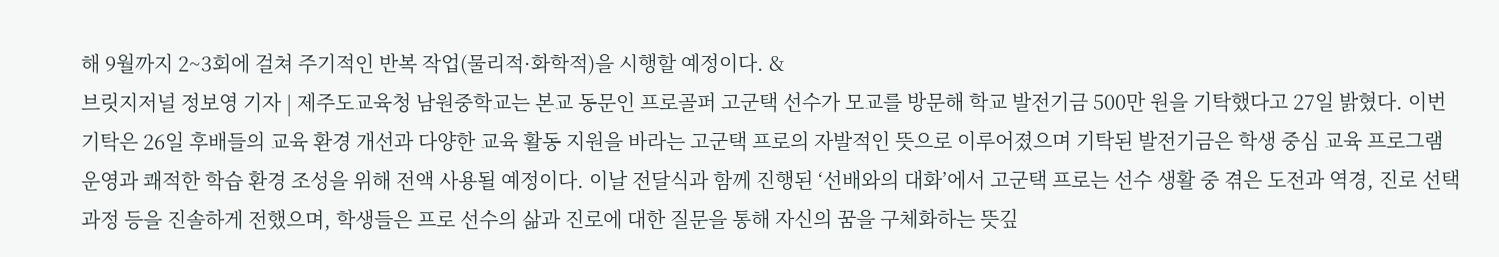해 9월까지 2~3회에 걸쳐 주기적인 반복 작업(물리적·화학적)을 시행할 예정이다. &
브릿지저널 정보영 기자 | 제주도교육청 남원중학교는 본교 동문인 프로골퍼 고군택 선수가 모교를 방문해 학교 발전기금 500만 원을 기탁했다고 27일 밝혔다. 이번 기탁은 26일 후배들의 교육 환경 개선과 다양한 교육 활동 지원을 바라는 고군택 프로의 자발적인 뜻으로 이루어졌으며 기탁된 발전기금은 학생 중심 교육 프로그램 운영과 쾌적한 학습 환경 조성을 위해 전액 사용될 예정이다. 이날 전달식과 함께 진행된 ‘선배와의 대화’에서 고군택 프로는 선수 생활 중 겪은 도전과 역경, 진로 선택 과정 등을 진솔하게 전했으며, 학생들은 프로 선수의 삶과 진로에 대한 질문을 통해 자신의 꿈을 구체화하는 뜻깊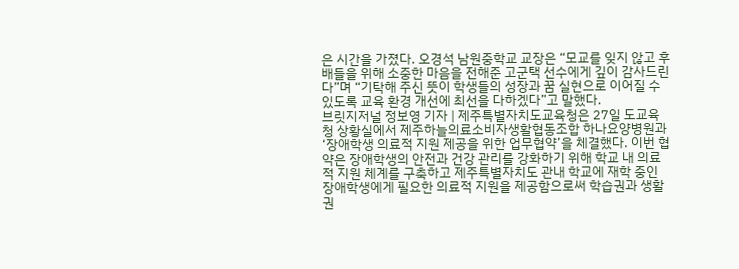은 시간을 가졌다. 오경석 남원중학교 교장은 “모교를 잊지 않고 후배들을 위해 소중한 마음을 전해준 고군택 선수에게 깊이 감사드린다”며 “기탁해 주신 뜻이 학생들의 성장과 꿈 실현으로 이어질 수 있도록 교육 환경 개선에 최선을 다하겠다”고 말했다.
브릿지저널 정보영 기자 | 제주특별자치도교육청은 27일 도교육청 상황실에서 제주하늘의료소비자생활협동조합 하나요양병원과 ‘장애학생 의료적 지원 제공을 위한 업무협약’을 체결했다. 이번 협약은 장애학생의 안전과 건강 관리를 강화하기 위해 학교 내 의료적 지원 체계를 구축하고 제주특별자치도 관내 학교에 재학 중인 장애학생에게 필요한 의료적 지원을 제공함으로써 학습권과 생활권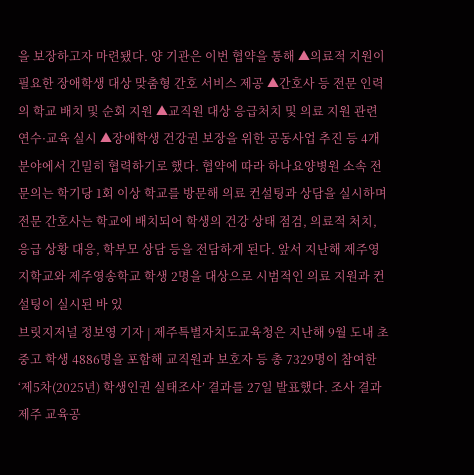을 보장하고자 마련됐다. 양 기관은 이번 협약을 통해 ▲의료적 지원이 필요한 장애학생 대상 맞춤형 간호 서비스 제공 ▲간호사 등 전문 인력의 학교 배치 및 순회 지원 ▲교직원 대상 응급처치 및 의료 지원 관련 연수·교육 실시 ▲장애학생 건강권 보장을 위한 공동사업 추진 등 4개 분야에서 긴밀히 협력하기로 했다. 협약에 따라 하나요양병원 소속 전문의는 학기당 1회 이상 학교를 방문해 의료 컨설팅과 상담을 실시하며 전문 간호사는 학교에 배치되어 학생의 건강 상태 점검, 의료적 처치, 응급 상황 대응, 학부모 상담 등을 전담하게 된다. 앞서 지난해 제주영지학교와 제주영송학교 학생 2명을 대상으로 시범적인 의료 지원과 컨설팅이 실시된 바 있
브릿지저널 정보영 기자 | 제주특별자치도교육청은 지난해 9월 도내 초중고 학생 4886명을 포함해 교직원과 보호자 등 총 7329명이 참여한 ‘제5차(2025년) 학생인권 실태조사’ 결과를 27일 발표했다. 조사 결과 제주 교육공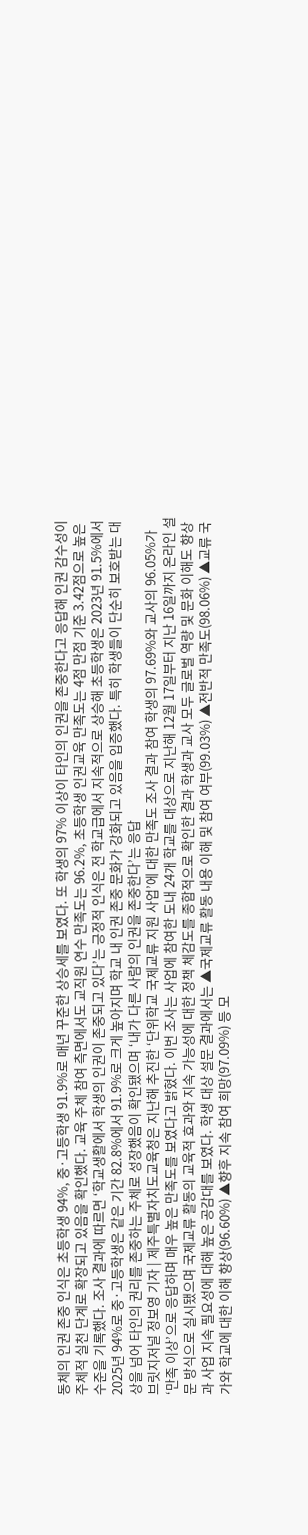동체의 인권 존중 인식은 초등학생 94%, 중·고등학생 91.9%로 매년 꾸준한 상승세를 보였다. 또 학생의 97% 이상이 타인의 인권을 존중한다고 응답해 인권 감수성이 주체적 실천 단계로 확장되고 있음을 확인했다. 교육 주체 참여 측면에서도 교직원 연수 만족도는 96.2%, 초등학생 인권교육 만족도는 4점 만점 기준 3.42점으로 높은 수준을 기록했다. 조사 결과에 따르면 ‘학교생활에서 학생의 인권이 존중되고 있다’는 긍정적 인식은 전 학교급에서 지속적으로 상승해 초등학생은 2023년 91.5%에서 2025년 94%로 중·고등학생은 같은 기간 82.8%에서 91.9%로 크게 높아지며 학교 내 인권 존중 문화가 강화되고 있음을 입증했다. 특히 학생들이 단순히 보호받는 대상을 넘어 타인의 권리를 존중하는 주체로 성장했음이 확인됐으며 ‘내가 다른 사람의 인권을 존중한다’는 응답
브릿지저널 정보영 기자 | 제주특별자치도교육청은 지난해 추진한 ‘단위학교 국제교류 지원 사업’에 대한 만족도 조사 결과 참여 학생의 97.69%와 교사의 96.05%가 ‘만족 이상’으로 응답하며 매우 높은 만족도를 보였다고 밝혔다. 이번 조사는 사업에 참여한 도내 24개 학교를 대상으로 지난해 12월 17일부터 지난 16일까지 온라인 설문 방식으로 실시됐으며 국제교류 활동의 교육적 효과와 지속 가능성에 대한 정책 체감도를 종합적으로 확인한 결과 학생과 교사 모두 글로벌 역량 및 문화 이해도 향상과 사업 지속 필요성에 대해 높은 공감대를 보였다. 학생 대상 설문 결과에서는 ▲국제교류 활동 내용 이해 및 참여 여부(99.03%) ▲전반적 만족도(98.06%) ▲교류 국가와 학교에 대한 이해 향상(96.60%) ▲향후 지속 참여 희망(97.09%) 등 모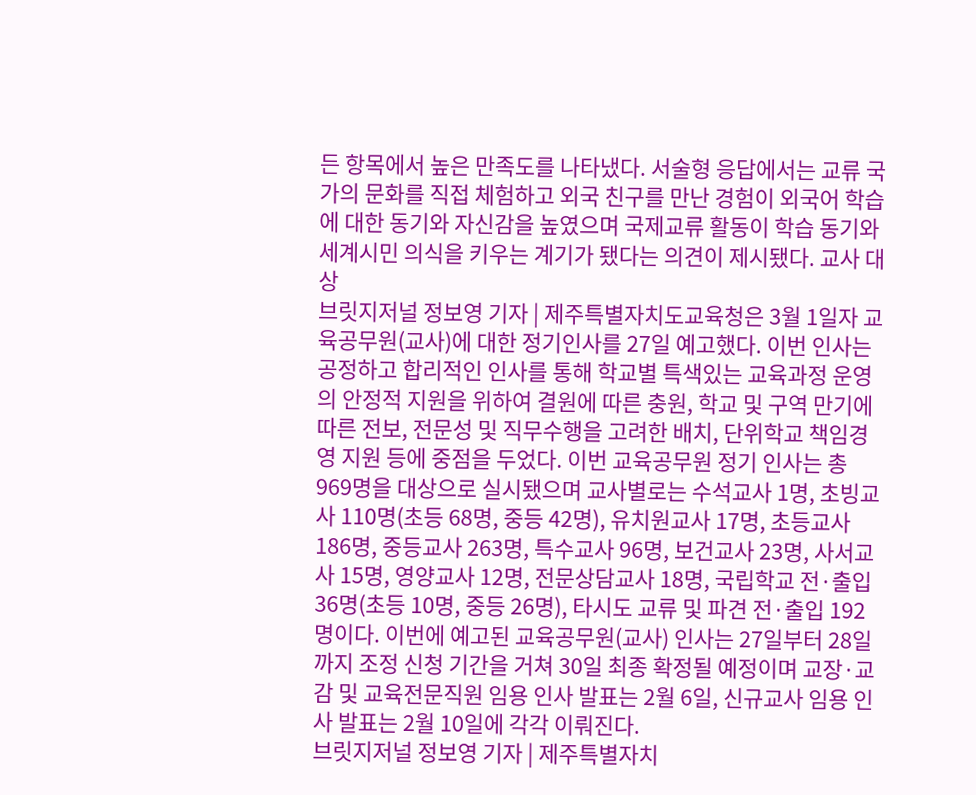든 항목에서 높은 만족도를 나타냈다. 서술형 응답에서는 교류 국가의 문화를 직접 체험하고 외국 친구를 만난 경험이 외국어 학습에 대한 동기와 자신감을 높였으며 국제교류 활동이 학습 동기와 세계시민 의식을 키우는 계기가 됐다는 의견이 제시됐다. 교사 대상
브릿지저널 정보영 기자 | 제주특별자치도교육청은 3월 1일자 교육공무원(교사)에 대한 정기인사를 27일 예고했다. 이번 인사는 공정하고 합리적인 인사를 통해 학교별 특색있는 교육과정 운영의 안정적 지원을 위하여 결원에 따른 충원, 학교 및 구역 만기에 따른 전보, 전문성 및 직무수행을 고려한 배치, 단위학교 책임경영 지원 등에 중점을 두었다. 이번 교육공무원 정기 인사는 총 969명을 대상으로 실시됐으며 교사별로는 수석교사 1명, 초빙교사 110명(초등 68명, 중등 42명), 유치원교사 17명, 초등교사 186명, 중등교사 263명, 특수교사 96명, 보건교사 23명, 사서교사 15명, 영양교사 12명, 전문상담교사 18명, 국립학교 전·출입 36명(초등 10명, 중등 26명), 타시도 교류 및 파견 전·출입 192명이다. 이번에 예고된 교육공무원(교사) 인사는 27일부터 28일까지 조정 신청 기간을 거쳐 30일 최종 확정될 예정이며 교장·교감 및 교육전문직원 임용 인사 발표는 2월 6일, 신규교사 임용 인사 발표는 2월 10일에 각각 이뤄진다.
브릿지저널 정보영 기자 | 제주특별자치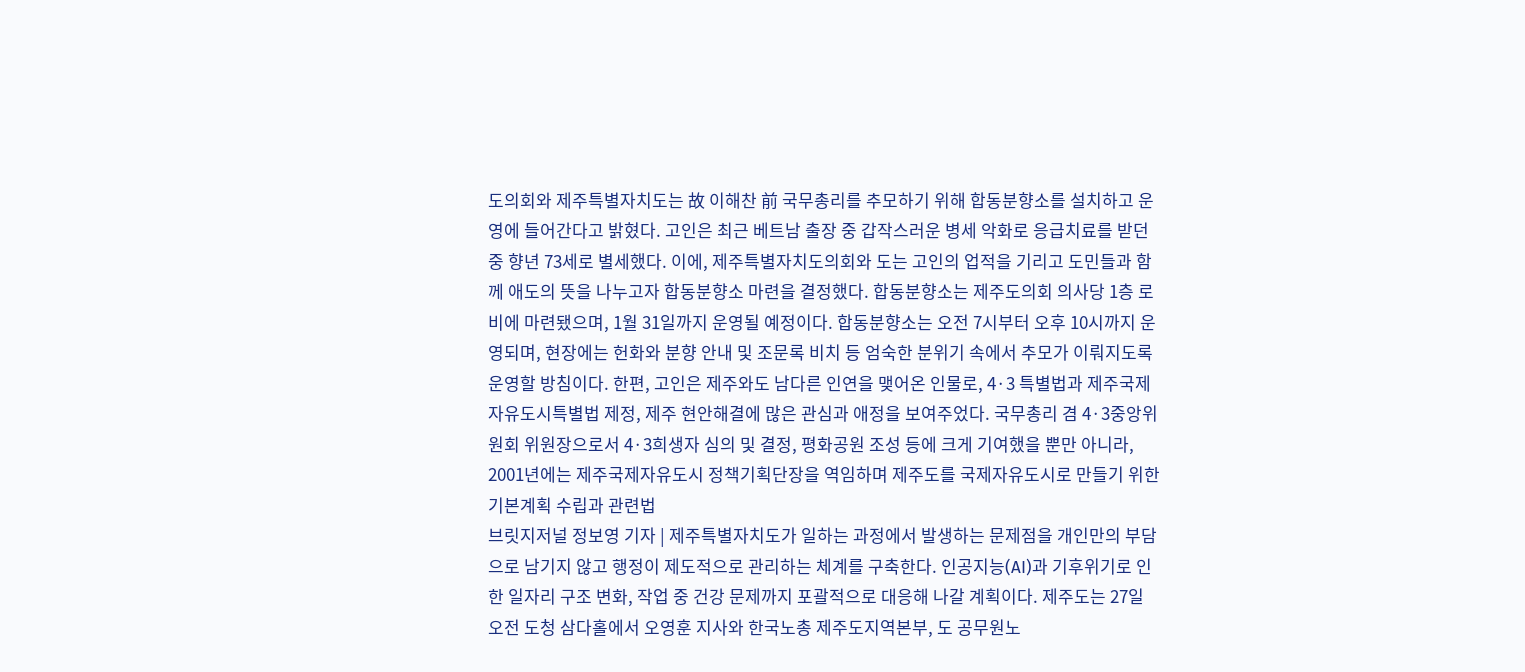도의회와 제주특별자치도는 故 이해찬 前 국무총리를 추모하기 위해 합동분향소를 설치하고 운영에 들어간다고 밝혔다. 고인은 최근 베트남 출장 중 갑작스러운 병세 악화로 응급치료를 받던 중 향년 73세로 별세했다. 이에, 제주특별자치도의회와 도는 고인의 업적을 기리고 도민들과 함께 애도의 뜻을 나누고자 합동분향소 마련을 결정했다. 합동분향소는 제주도의회 의사당 1층 로비에 마련됐으며, 1월 31일까지 운영될 예정이다. 합동분향소는 오전 7시부터 오후 10시까지 운영되며, 현장에는 헌화와 분향 안내 및 조문록 비치 등 엄숙한 분위기 속에서 추모가 이뤄지도록 운영할 방침이다. 한편, 고인은 제주와도 남다른 인연을 맺어온 인물로, 4·3 특별법과 제주국제자유도시특별법 제정, 제주 현안해결에 많은 관심과 애정을 보여주었다. 국무총리 겸 4·3중앙위원회 위원장으로서 4·3희생자 심의 및 결정, 평화공원 조성 등에 크게 기여했을 뿐만 아니라, 2001년에는 제주국제자유도시 정책기획단장을 역임하며 제주도를 국제자유도시로 만들기 위한 기본계획 수립과 관련법
브릿지저널 정보영 기자 | 제주특별자치도가 일하는 과정에서 발생하는 문제점을 개인만의 부담으로 남기지 않고 행정이 제도적으로 관리하는 체계를 구축한다. 인공지능(AI)과 기후위기로 인한 일자리 구조 변화, 작업 중 건강 문제까지 포괄적으로 대응해 나갈 계획이다. 제주도는 27일 오전 도청 삼다홀에서 오영훈 지사와 한국노총 제주도지역본부, 도 공무원노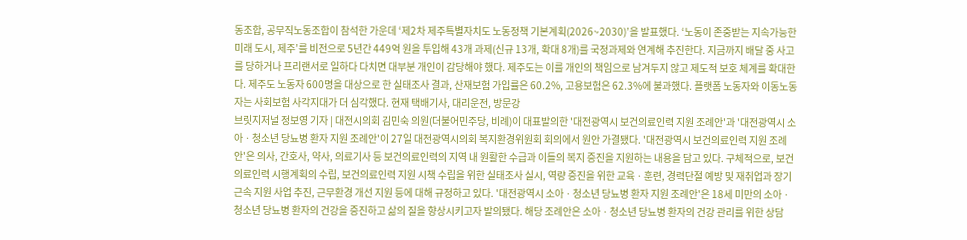동조합, 공무직노동조합이 참석한 가운데 ‘제2차 제주특별자치도 노동정책 기본계획(2026~2030)’을 발표했다. ‘노동이 존중받는 지속가능한 미래 도시, 제주’를 비전으로 5년간 449억 원을 투입해 43개 과제(신규 13개, 확대 8개)를 국정과제와 연계해 추진한다. 지금까지 배달 중 사고를 당하거나 프리랜서로 일하다 다치면 대부분 개인이 감당해야 했다. 제주도는 이를 개인의 책임으로 남겨두지 않고 제도적 보호 체계를 확대한다. 제주도 노동자 600명을 대상으로 한 실태조사 결과, 산재보험 가입률은 60.2%, 고용보험은 62.3%에 불과했다. 플랫폼 노동자와 이동노동자는 사회보험 사각지대가 더 심각했다. 현재 택배기사, 대리운전, 방문강
브릿지저널 정보영 기자 | 대전시의회 김민숙 의원(더불어민주당, 비례)이 대표발의한 '대전광역시 보건의료인력 지원 조례안'과 '대전광역시 소아ㆍ청소년 당뇨병 환자 지원 조례안'이 27일 대전광역시의회 복지환경위원회 회의에서 원안 가결됐다. '대전광역시 보건의료인력 지원 조례안'은 의사, 간호사, 약사, 의료기사 등 보건의료인력의 지역 내 원활한 수급과 이들의 복지 증진을 지원하는 내용을 담고 있다. 구체적으로, 보건의료인력 시행계획의 수립, 보건의료인력 지원 시책 수립을 위한 실태조사 실시, 역량 증진을 위한 교육ㆍ훈련, 경력단절 예방 및 재취업과 장기근속 지원 사업 추진, 근무환경 개선 지원 등에 대해 규정하고 있다. '대전광역시 소아ㆍ청소년 당뇨병 환자 지원 조례안'은 18세 미만의 소아ㆍ청소년 당뇨병 환자의 건강을 증진하고 삶의 질을 향상시키고자 발의됐다. 해당 조례안은 소아ㆍ청소년 당뇨병 환자의 건강 관리를 위한 상담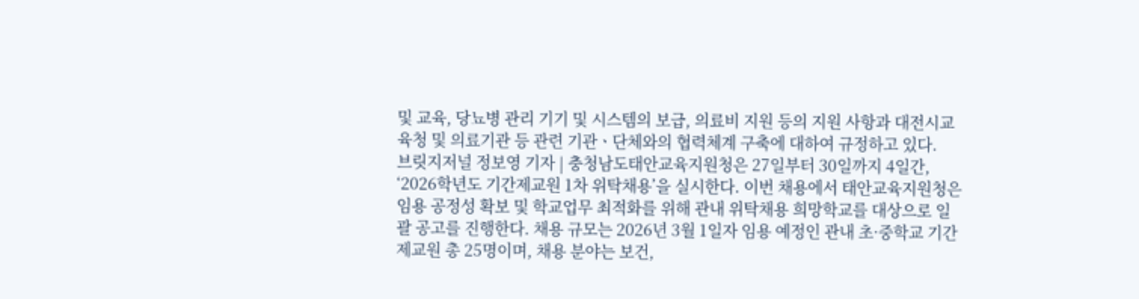및 교육, 당뇨병 관리 기기 및 시스템의 보급, 의료비 지원 등의 지원 사항과 대전시교육청 및 의료기관 등 관련 기관ㆍ단체와의 협력체계 구축에 대하여 규정하고 있다.
브릿지저널 정보영 기자 | 충청남도태안교육지원청은 27일부터 30일까지 4일간, ‘2026학년도 기간제교원 1차 위탁채용’을 실시한다. 이번 채용에서 태안교육지원청은 임용 공정성 확보 및 학교업무 최적화를 위해 관내 위탁채용 희망학교를 대상으로 일괄 공고를 진행한다. 채용 규모는 2026년 3월 1일자 임용 예정인 관내 초·중학교 기간제교원 총 25명이며, 채용 분야는 보건,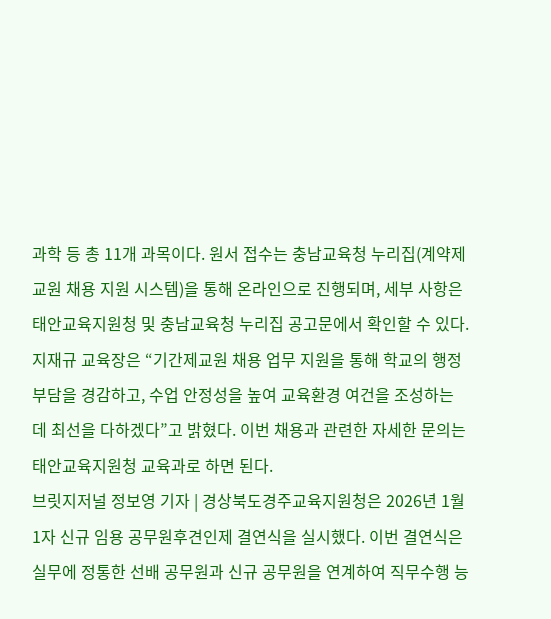과학 등 총 11개 과목이다. 원서 접수는 충남교육청 누리집(계약제 교원 채용 지원 시스템)을 통해 온라인으로 진행되며, 세부 사항은 태안교육지원청 및 충남교육청 누리집 공고문에서 확인할 수 있다. 지재규 교육장은 “기간제교원 채용 업무 지원을 통해 학교의 행정 부담을 경감하고, 수업 안정성을 높여 교육환경 여건을 조성하는 데 최선을 다하겠다”고 밝혔다. 이번 채용과 관련한 자세한 문의는 태안교육지원청 교육과로 하면 된다.
브릿지저널 정보영 기자 | 경상북도경주교육지원청은 2026년 1월 1자 신규 임용 공무원후견인제 결연식을 실시했다. 이번 결연식은 실무에 정통한 선배 공무원과 신규 공무원을 연계하여 직무수행 능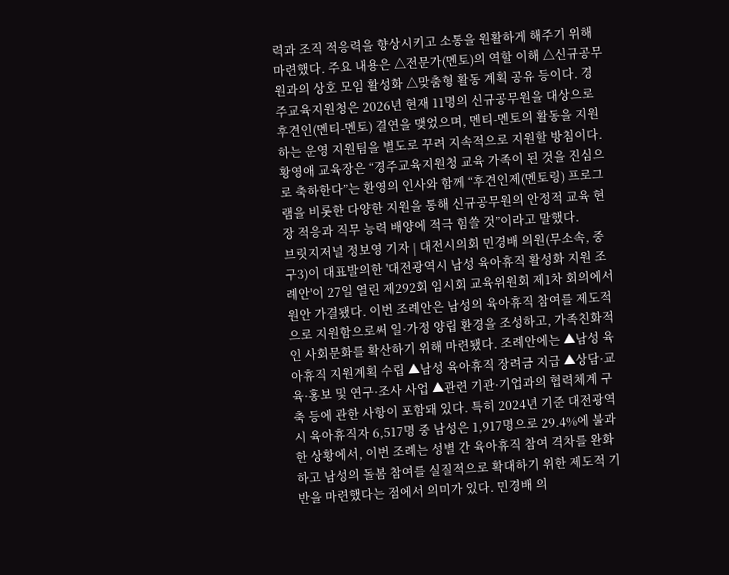력과 조직 적응력을 향상시키고 소통을 원활하게 해주기 위해 마련했다. 주요 내용은 △전문가(멘토)의 역할 이해 △신규공무원과의 상호 모임 활성화 △맞춤형 활동 계획 공유 등이다. 경주교육지원청은 2026년 현재 11명의 신규공무원을 대상으로 후견인(멘티-멘토) 결연을 맺었으며, 멘티-멘토의 활동을 지원하는 운영 지원팀을 별도로 꾸려 지속적으로 지원할 방침이다. 황영애 교육장은 “경주교육지원청 교육 가족이 된 것을 진심으로 축하한다”는 환영의 인사와 함께 “후견인제(멘토링) 프로그램을 비롯한 다양한 지원을 통해 신규공무원의 안정적 교육 현장 적응과 직무 능력 배양에 적극 힘쓸 것”이라고 말했다.
브릿지저널 정보영 기자 | 대전시의회 민경배 의원(무소속, 중구3)이 대표발의한 '대전광역시 남성 육아휴직 활성화 지원 조례안'이 27일 열린 제292회 임시회 교육위원회 제1차 회의에서 원안 가결됐다. 이번 조례안은 남성의 육아휴직 참여를 제도적으로 지원함으로써 일·가정 양립 환경을 조성하고, 가족친화적인 사회문화를 확산하기 위해 마련됐다. 조례안에는 ▲남성 육아휴직 지원계획 수립 ▲남성 육아휴직 장려금 지급 ▲상담·교육·홍보 및 연구·조사 사업 ▲관련 기관·기업과의 협력체계 구축 등에 관한 사항이 포함돼 있다. 특히 2024년 기준 대전광역시 육아휴직자 6,517명 중 남성은 1,917명으로 29.4%에 불과한 상황에서, 이번 조례는 성별 간 육아휴직 참여 격차를 완화하고 남성의 돌봄 참여를 실질적으로 확대하기 위한 제도적 기반을 마련했다는 점에서 의미가 있다. 민경배 의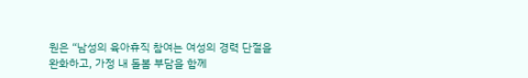원은 “남성의 육아휴직 참여는 여성의 경력 단절을 완화하고, 가정 내 돌봄 부담을 함께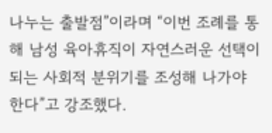나누는 출발점”이라며 “이번 조례를 통해 남성 육아휴직이 자연스러운 선택이 되는 사회적 분위기를 조성해 나가야 한다”고 강조했다.